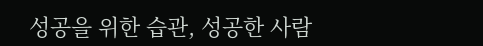성공을 위한 습관, 성공한 사람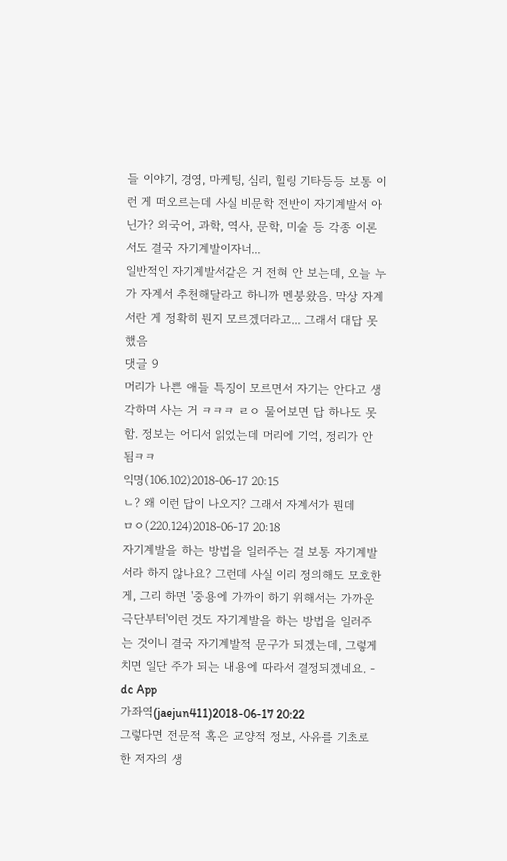들 이야기, 경영, 마케팅, 심리, 힐링 기타등등 보통 이런 게 떠오르는데 사실 비문학 전반이 자기계발서 아닌가? 외국어, 과학, 역사, 문학, 미술 등 각종 이론서도 결국 자기계발이자너...
일반적인 자기계발서같은 거 전혀 안 보는데, 오늘 누가 자계서 추천해달라고 하니까 멘붕왔음. 막상 자계서란 게 정확히 뭔지 모르겠더라고... 그래서 대답 못 했음
댓글 9
머리가 나쁜 애들 특징이 모르면서 자기는 안다고 생각하며 사는 거 ㅋㅋㅋ ㄹㅇ 물어보면 답 하나도 못함. 정보는 어디서 읽었는데 머리에 기억, 정리가 안 됨ㅋㅋ
익명(106.102)2018-06-17 20:15
ㄴ? 왜 이런 답이 나오지? 그래서 자계서가 뭔데
ㅁㅇ(220.124)2018-06-17 20:18
자기계발을 하는 방법을 일러주는 걸 보통 자기계발서라 하지 않나요? 그런데 사실 이리 정의해도 모호한 게, 그리 하면 '중용에 가까이 하기 위해서는 가까운 극단부터'이런 것도 자기계발을 하는 방법을 일러주는 것이니 결국 자기계발적 문구가 되겠는데, 그렇게 치면 일단 주가 되는 내용에 따라서 결정되겠네요. - dc App
가좌역(jaejun411)2018-06-17 20:22
그렇다면 전문적 혹은 교양적 정보, 사유를 기초로 한 저자의 생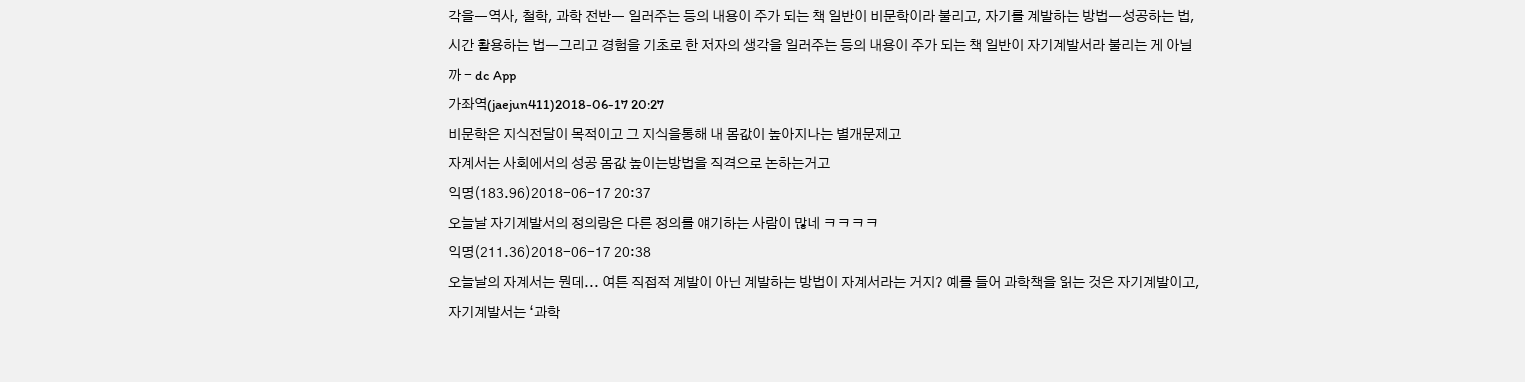각을ㅡ역사, 철학, 과학 전반ㅡ 일러주는 등의 내용이 주가 되는 책 일반이 비문학이라 불리고, 자기를 계발하는 방법ㅡ성공하는 법, 시간 활용하는 법ㅡ그리고 경험을 기초로 한 저자의 생각을 일러주는 등의 내용이 주가 되는 책 일반이 자기계발서라 불리는 게 아닐까 - dc App
가좌역(jaejun411)2018-06-17 20:27
비문학은 지식전달이 목적이고 그 지식을통해 내 몸값이 높아지나는 별개문제고
자계서는 사회에서의 성공 몸값 높이는방법을 직격으로 논하는거고
익명(183.96)2018-06-17 20:37
오늘날 자기계발서의 정의랑은 다른 정의를 얘기하는 사람이 많네 ㅋㅋㅋㅋ
익명(211.36)2018-06-17 20:38
오늘날의 자계서는 뭔데... 여튼 직접적 계발이 아닌 계발하는 방법이 자계서라는 거지? 예를 들어 과학책을 읽는 것은 자기계발이고, 자기계발서는 ‘과학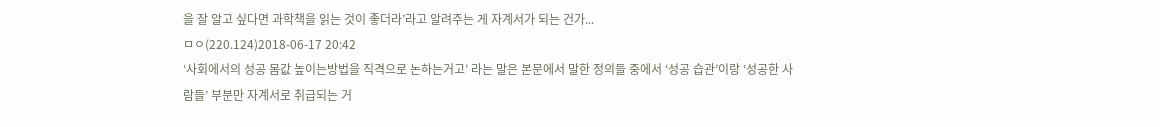을 잘 알고 싶다면 과학책을 읽는 것이 좋더라’라고 알려주는 게 자계서가 되는 건가...
ㅁㅇ(220.124)2018-06-17 20:42
‘사회에서의 성공 몸값 높이는방법을 직격으로 논하는거고’ 라는 말은 본문에서 말한 정의들 중에서 ‘성공 습관’이랑 ‘성공한 사람들’ 부분만 자계서로 취급되는 거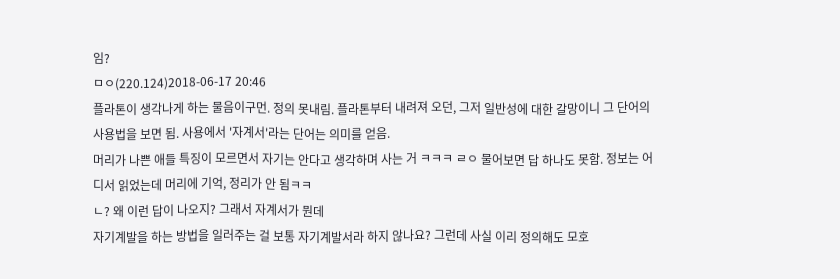임?
ㅁㅇ(220.124)2018-06-17 20:46
플라톤이 생각나게 하는 물음이구먼. 정의 못내림. 플라톤부터 내려져 오던, 그저 일반성에 대한 갈망이니 그 단어의 사용법을 보면 됨. 사용에서 '자계서'라는 단어는 의미를 얻음.
머리가 나쁜 애들 특징이 모르면서 자기는 안다고 생각하며 사는 거 ㅋㅋㅋ ㄹㅇ 물어보면 답 하나도 못함. 정보는 어디서 읽었는데 머리에 기억, 정리가 안 됨ㅋㅋ
ㄴ? 왜 이런 답이 나오지? 그래서 자계서가 뭔데
자기계발을 하는 방법을 일러주는 걸 보통 자기계발서라 하지 않나요? 그런데 사실 이리 정의해도 모호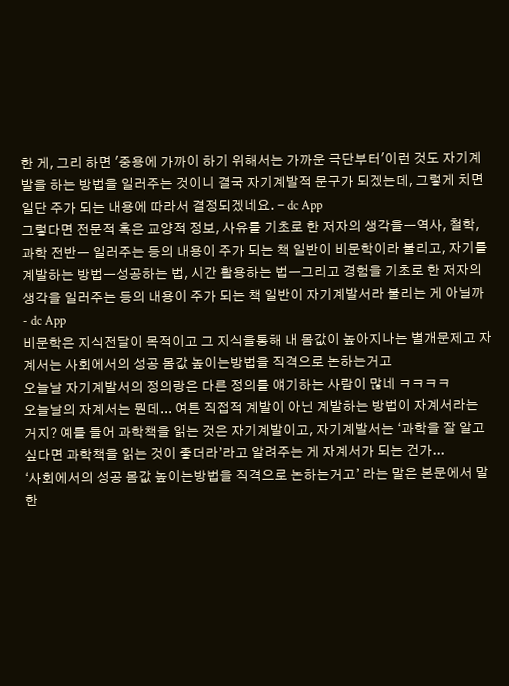한 게, 그리 하면 '중용에 가까이 하기 위해서는 가까운 극단부터'이런 것도 자기계발을 하는 방법을 일러주는 것이니 결국 자기계발적 문구가 되겠는데, 그렇게 치면 일단 주가 되는 내용에 따라서 결정되겠네요. - dc App
그렇다면 전문적 혹은 교양적 정보, 사유를 기초로 한 저자의 생각을ㅡ역사, 철학, 과학 전반ㅡ 일러주는 등의 내용이 주가 되는 책 일반이 비문학이라 불리고, 자기를 계발하는 방법ㅡ성공하는 법, 시간 활용하는 법ㅡ그리고 경험을 기초로 한 저자의 생각을 일러주는 등의 내용이 주가 되는 책 일반이 자기계발서라 불리는 게 아닐까 - dc App
비문학은 지식전달이 목적이고 그 지식을통해 내 몸값이 높아지나는 별개문제고 자계서는 사회에서의 성공 몸값 높이는방법을 직격으로 논하는거고
오늘날 자기계발서의 정의랑은 다른 정의를 얘기하는 사람이 많네 ㅋㅋㅋㅋ
오늘날의 자계서는 뭔데... 여튼 직접적 계발이 아닌 계발하는 방법이 자계서라는 거지? 예를 들어 과학책을 읽는 것은 자기계발이고, 자기계발서는 ‘과학을 잘 알고 싶다면 과학책을 읽는 것이 좋더라’라고 알려주는 게 자계서가 되는 건가...
‘사회에서의 성공 몸값 높이는방법을 직격으로 논하는거고’ 라는 말은 본문에서 말한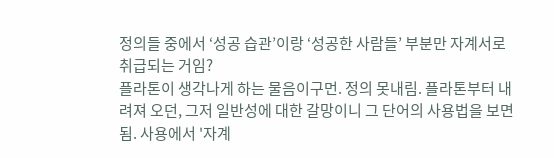정의들 중에서 ‘성공 습관’이랑 ‘성공한 사람들’ 부분만 자계서로 취급되는 거임?
플라톤이 생각나게 하는 물음이구먼. 정의 못내림. 플라톤부터 내려져 오던, 그저 일반성에 대한 갈망이니 그 단어의 사용법을 보면 됨. 사용에서 '자계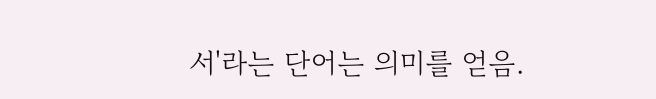서'라는 단어는 의미를 얻음.